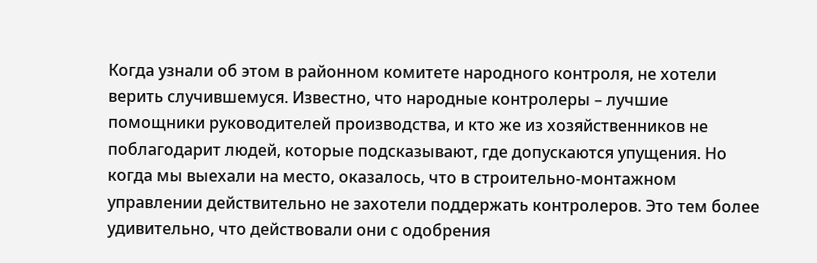Когда узнали об этом в районном комитете народного контроля, не хотели верить случившемуся. Известно, что народные контролеры – лучшие помощники руководителей производства, и кто же из хозяйственников не поблагодарит людей, которые подсказывают, где допускаются упущения. Но когда мы выехали на место, оказалось, что в строительно-монтажном управлении действительно не захотели поддержать контролеров. Это тем более удивительно, что действовали они с одобрения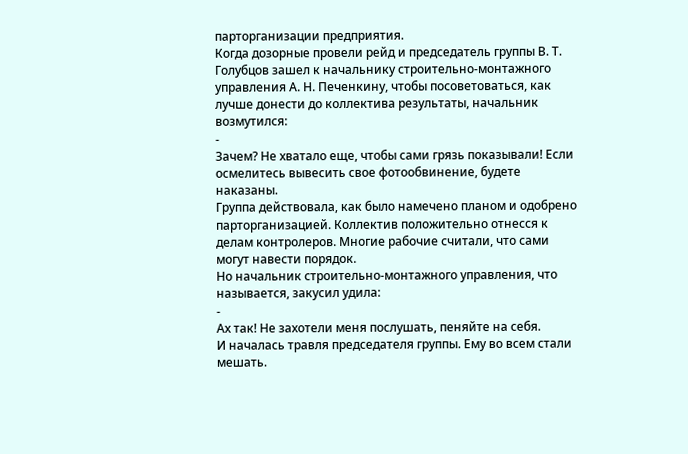парторганизации предприятия.
Когда дозорные провели рейд и председатель группы В. Т. Голубцов зашел к начальнику строительно-монтажного управления А. Н. Печенкину, чтобы посоветоваться, как лучше донести до коллектива результаты, начальник возмутился:
-
Зачем? Не хватало еще, чтобы сами грязь показывали! Если осмелитесь вывесить свое фотообвинение, будете наказаны.
Группа действовала, как было намечено планом и одобрено парторганизацией. Коллектив положительно отнесся к делам контролеров. Многие рабочие считали, что сами могут навести порядок.
Но начальник строительно-монтажного управления, что называется, закусил удила:
-
Ах так! Не захотели меня послушать, пеняйте на себя.
И началась травля председателя группы. Ему во всем стали мешать.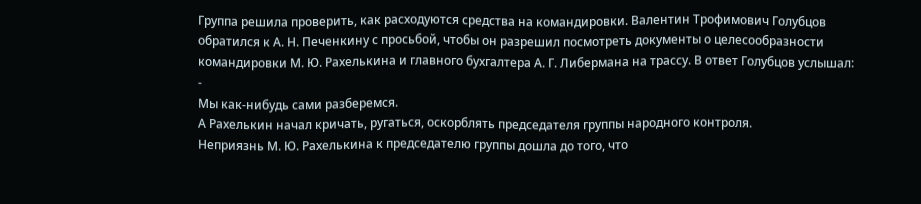Группа решила проверить, как расходуются средства на командировки. Валентин Трофимович Голубцов обратился к А. Н. Печенкину с просьбой, чтобы он разрешил посмотреть документы о целесообразности командировки М. Ю. Рахелькина и главного бухгалтера А. Г. Либермана на трассу. В ответ Голубцов услышал:
-
Мы как-нибудь сами разберемся.
А Рахелькин начал кричать, ругаться, оскорблять председателя группы народного контроля.
Неприязнь М. Ю. Рахелькина к председателю группы дошла до того, что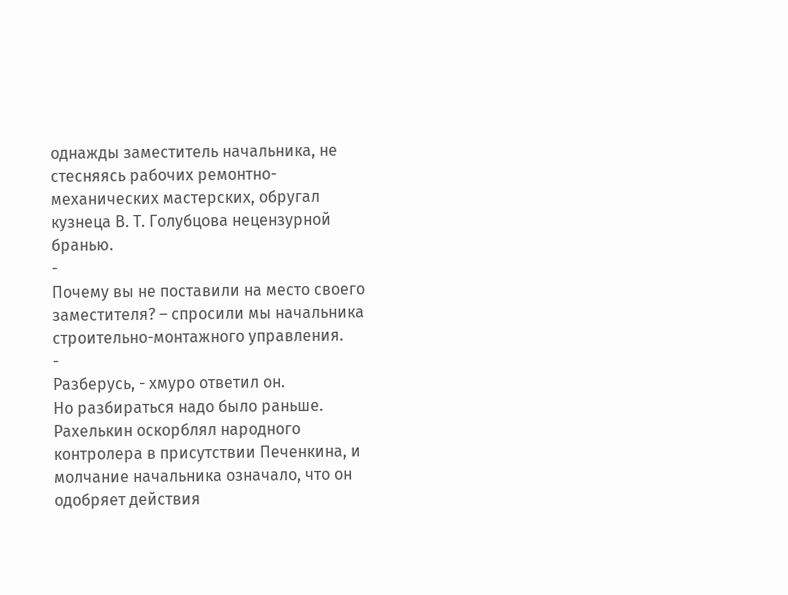однажды заместитель начальника, не стесняясь рабочих ремонтно-механических мастерских, обругал кузнеца В. Т. Голубцова нецензурной бранью.
-
Почему вы не поставили на место своего заместителя? – спросили мы начальника строительно-монтажного управления.
-
Разберусь, - хмуро ответил он.
Но разбираться надо было раньше. Рахелькин оскорблял народного контролера в присутствии Печенкина, и молчание начальника означало, что он одобряет действия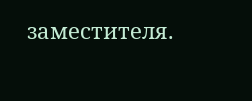заместителя.